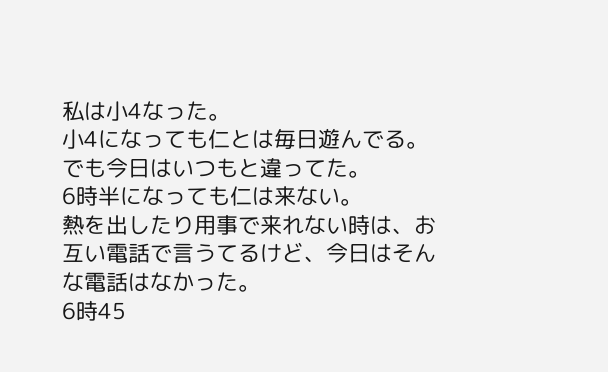私は小4なった。
小4になっても仁とは毎日遊んでる。
でも今日はいつもと違ってた。
6時半になっても仁は来ない。
熱を出したり用事で来れない時は、お互い電話で言うてるけど、今日はそんな電話はなかった。
6時45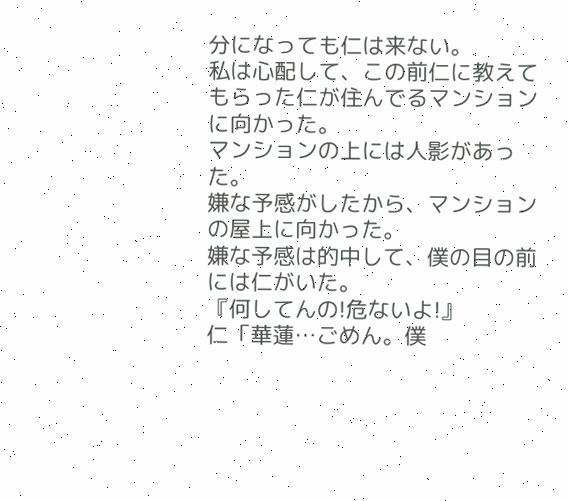分になっても仁は来ない。
私は心配して、この前仁に教えてもらった仁が住んでるマンションに向かった。
マンションの上には人影があった。
嫌な予感がしたから、マンションの屋上に向かった。
嫌な予感は的中して、僕の目の前には仁がいた。
『何してんの!危ないよ!』
仁「華蓮…ごめん。僕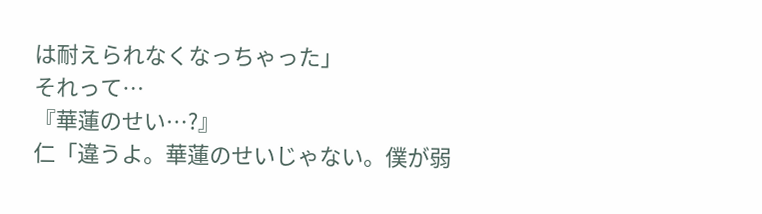は耐えられなくなっちゃった」
それって…
『華蓮のせい…?』
仁「違うよ。華蓮のせいじゃない。僕が弱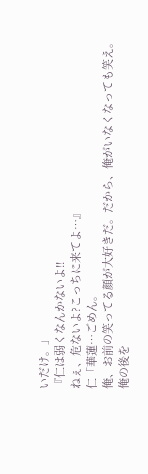いだけ。」
『仁は弱くなんかないよ!!
ねぇ、危ないよ?こっちに来てよ…』
仁「華蓮…ごめん。
俺、お前の笑ってる顔が大好きだ。だから、俺がいなくなっても笑え。
俺の後を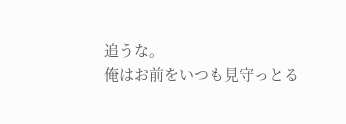追うな。
俺はお前をいつも見守っとる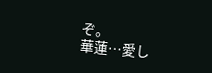ぞ。
華蓮…愛し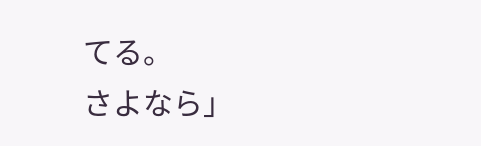てる。
さよなら」